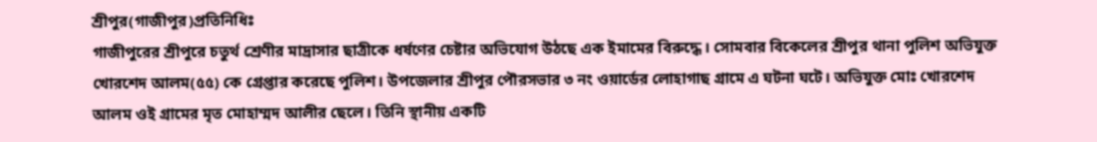শ্রীপুর(গাজীপুর)প্রতিনিধিঃ
গাজীপুরের শ্রীপুরে চতুর্থ শ্রেণীর মাদ্রাসার ছাত্রীকে ধর্ষণের চেষ্টার অভিযোগ উঠছে এক ইমামের বিরুদ্ধে। সোমবার বিকেলের শ্রীপুর থানা পুলিশ অভিযুক্ত খোরশেদ আলম(৫৫) কে গ্রেপ্তার করেছে পুলিশ। উপজেলার শ্রীপুর পৌরসভার ৩ নং ওয়ার্ডের লোহাগাছ গ্রামে এ ঘটনা ঘটে। অভিযুক্ত মোঃ খোরশেদ আলম ওই গ্রামের মৃত মোহাম্মদ আলীর ছেলে। তিনি স্থানীয় একটি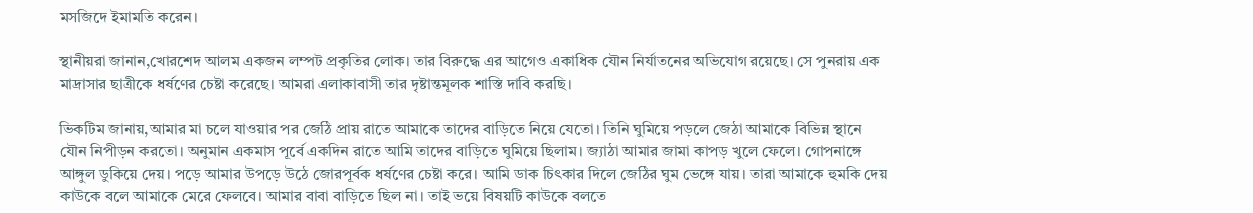মসজিদে ইমামতি করেন।

স্থানীয়রা জানান,খোরশেদ আলম একজন লম্পট প্রকৃতির লোক। তার বিরুদ্ধে এর আগেও একাধিক যৌন নির্যাতনের অভিযোগ রয়েছে। সে পুনরায় এক মাদ্রাসার ছাত্রীকে ধর্ষণের চেষ্টা করেছে। আমরা এলাকাবাসী তার দৃষ্টান্তমূলক শাস্তি দাবি করছি।

ভিকটিম জানায়,আমার মা চলে যাওয়ার পর জেঠি প্রায় রাতে আমাকে তাদের বাড়িতে নিয়ে যেতো। তিনি ঘুমিয়ে পড়লে জেঠা আমাকে বিভিন্ন স্থানে যৌন নিপীড়ন করতো। অনুমান একমাস পূর্বে একদিন রাতে আমি তাদের বাড়িতে ঘুমিয়ে ছিলাম। জ্যাঠা আমার জামা কাপড় খুলে ফেলে। গোপনাঙ্গে আঙ্গুল ডুকিয়ে দেয়। পড়ে আমার উপড়ে উঠে জোরপূর্বক ধর্ষণের চেষ্টা করে। আমি ডাক চিৎকার দিলে জেঠির ঘুম ভেঙ্গে যায়। তারা আমাকে হুমকি দেয় কাউকে বলে আমাকে মেরে ফেলবে। আমার বাবা বাড়িতে ছিল না। তাই ভয়ে বিষয়টি কাউকে বলতে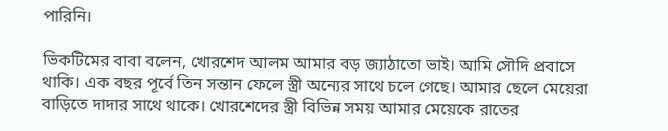পারিনি।

ভিকটিমের বাবা বলেন, খোরশেদ আলম আমার বড় জ্যাঠাতো ভাই। আমি সৌদি প্রবাসে থাকি। এক বছর পূর্বে তিন সন্তান ফেলে স্ত্রী অন্যের সাথে চলে গেছে। আমার ছেলে মেয়েরা বাড়িতে দাদার সাথে থাকে। খোরশেদের স্ত্রী বিভিন্ন সময় আমার মেয়েকে রাতের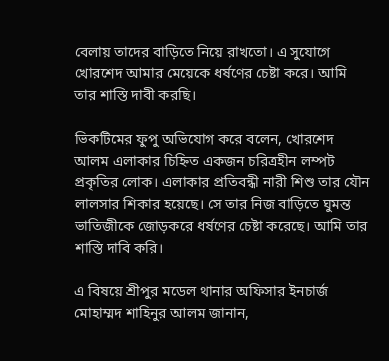বেলায় তাদের বাড়িতে নিয়ে রাখতো। এ সুযোগে খোরশেদ আমার মেয়েকে ধর্ষণের চেষ্টা করে। আমি তার শাস্তি দাবী করছি।

ভিকটিমের ফুপু অভিযোগ করে বলেন, খোরশেদ আলম এলাকার চিহ্নিত একজন চরিত্রহীন লম্পট প্রকৃতির লোক। এলাকার প্রতিবন্ধী নারী শিশু তার যৌন লালসার শিকার হয়েছে। সে তার নিজ বাড়িতে ঘুমন্ত ভাতিজীকে জোড়করে ধর্ষণের চেষ্টা করেছে। আমি তার শাস্তি দাবি করি।

এ বিষয়ে শ্রীপুর মডেল থানার অফিসার ইনচার্জ মোহাম্মদ শাহিনুর আলম জানান,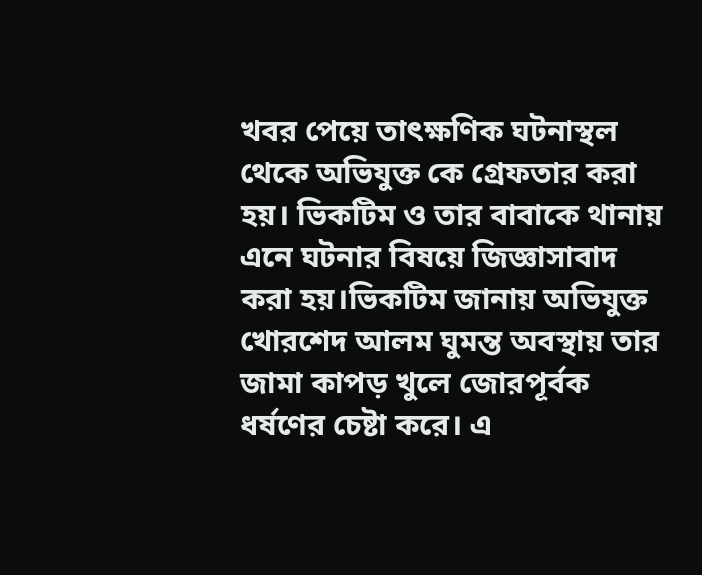খবর পেয়ে তাৎক্ষণিক ঘটনাস্থল থেকে অভিযুক্ত কে গ্রেফতার করা হয়। ভিকটিম ও তার বাবাকে থানায় এনে ঘটনার বিষয়ে জিজ্ঞাসাবাদ করা হয়।ভিকটিম জানায় অভিযুক্ত খোরশেদ আলম ঘুমন্ত অবস্থায় তার জামা কাপড় খুলে জোরপূর্বক ধর্ষণের চেষ্টা করে। এ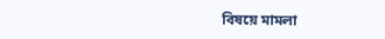বিষয়ে মামলা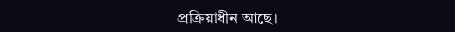প্রক্রিয়াধীন আছে।